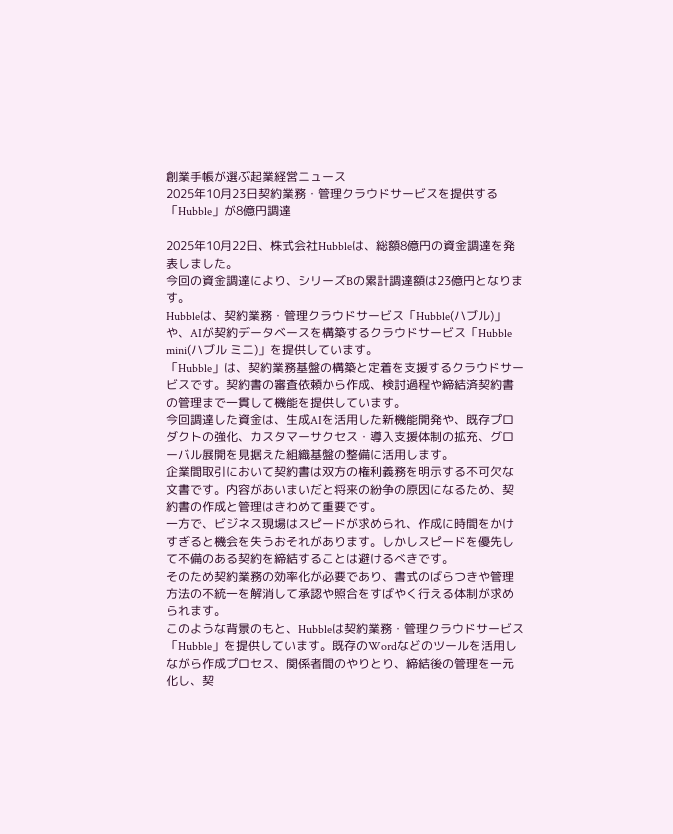創業手帳が選ぶ起業経営ニュース
2025年10月23日契約業務・管理クラウドサービスを提供する「Hubble」が8億円調達

2025年10月22日、株式会社Hubbleは、総額8億円の資金調達を発表しました。
今回の資金調達により、シリーズBの累計調達額は23億円となります。
Hubbleは、契約業務・管理クラウドサービス「Hubble(ハブル)」や、AIが契約データベースを構築するクラウドサービス「Hubble mini(ハブル ミニ)」を提供しています。
「Hubble」は、契約業務基盤の構築と定着を支援するクラウドサービスです。契約書の審査依頼から作成、検討過程や締結済契約書の管理まで一貫して機能を提供しています。
今回調達した資金は、生成AIを活用した新機能開発や、既存プロダクトの強化、カスタマーサクセス・導入支援体制の拡充、グローバル展開を見据えた組織基盤の整備に活用します。
企業間取引において契約書は双方の権利義務を明示する不可欠な文書です。内容があいまいだと将来の紛争の原因になるため、契約書の作成と管理はきわめて重要です。
一方で、ビジネス現場はスピードが求められ、作成に時間をかけすぎると機会を失うおそれがあります。しかしスピードを優先して不備のある契約を締結することは避けるべきです。
そのため契約業務の効率化が必要であり、書式のばらつきや管理方法の不統一を解消して承認や照合をすばやく行える体制が求められます。
このような背景のもと、Hubbleは契約業務・管理クラウドサービス「Hubble」を提供しています。既存のWordなどのツールを活用しながら作成プロセス、関係者間のやりとり、締結後の管理を一元化し、契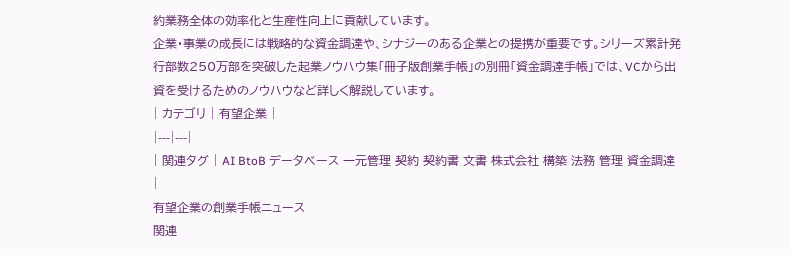約業務全体の効率化と生産性向上に貢献しています。
企業・事業の成長には戦略的な資金調達や、シナジーのある企業との提携が重要です。シリーズ累計発行部数250万部を突破した起業ノウハウ集「冊子版創業手帳」の別冊「資金調達手帳」では、VCから出資を受けるためのノウハウなど詳しく解説しています。
| カテゴリ | 有望企業 |
|---|---|
| 関連タグ | AI BtoB データベース 一元管理 契約 契約書 文書 株式会社 構築 法務 管理 資金調達 |
有望企業の創業手帳ニュース
関連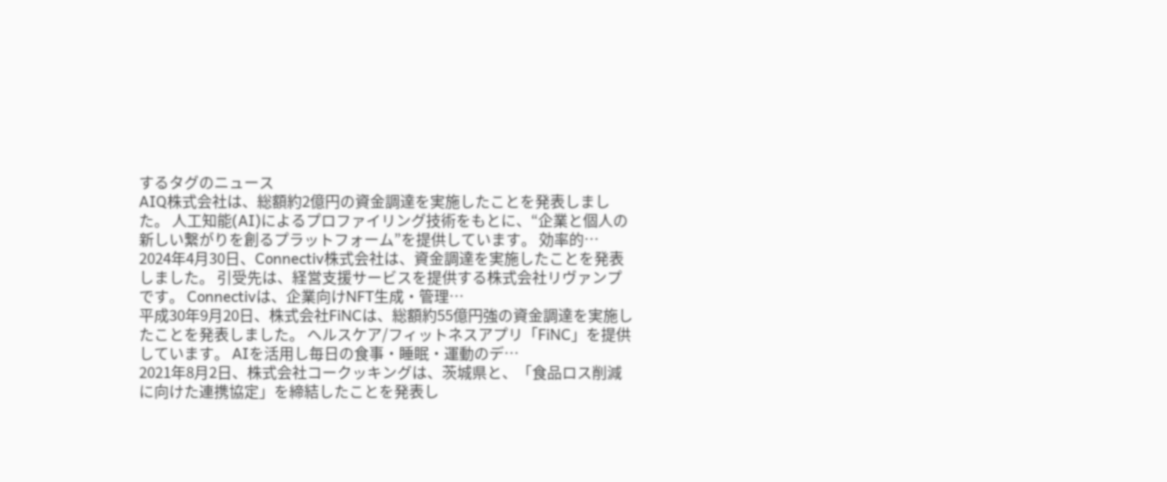するタグのニュース
AIQ株式会社は、総額約2億円の資金調達を実施したことを発表しました。 人工知能(AI)によるプロファイリング技術をもとに、“企業と個人の新しい繋がりを創るプラットフォーム”を提供しています。 効率的…
2024年4月30日、Connectiv株式会社は、資金調達を実施したことを発表しました。 引受先は、経営支援サービスを提供する株式会社リヴァンプです。 Connectivは、企業向けNFT生成・管理…
平成30年9月20日、株式会社FiNCは、総額約55億円強の資金調達を実施したことを発表しました。 ヘルスケア/フィットネスアプリ「FiNC」を提供しています。 AIを活用し毎日の食事・睡眠・運動のデ…
2021年8月2日、株式会社コークッキングは、茨城県と、「食品ロス削減に向けた連携協定」を締結したことを発表し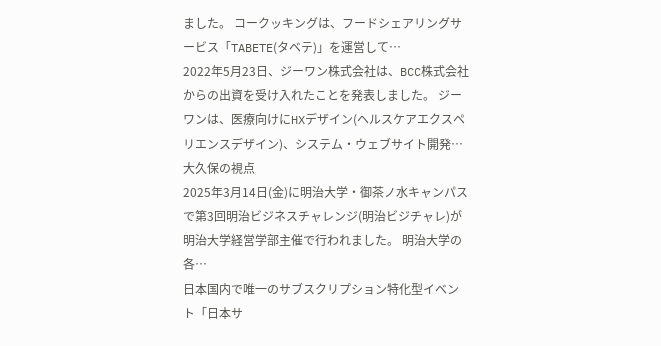ました。 コークッキングは、フードシェアリングサービス「TABETE(タベテ)」を運営して…
2022年5月23日、ジーワン株式会社は、BCC株式会社からの出資を受け入れたことを発表しました。 ジーワンは、医療向けにHXデザイン(ヘルスケアエクスペリエンスデザイン)、システム・ウェブサイト開発…
大久保の視点
2025年3月14日(金)に明治大学・御茶ノ水キャンパスで第3回明治ビジネスチャレンジ(明治ビジチャレ)が明治大学経営学部主催で行われました。 明治大学の各…
日本国内で唯一のサブスクリプション特化型イベント「日本サ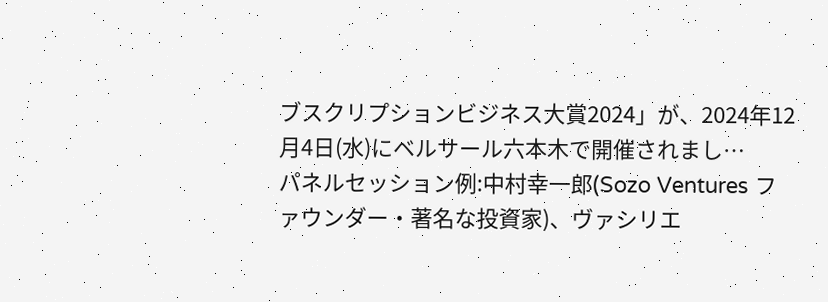ブスクリプションビジネス大賞2024」が、2024年12月4日(水)にベルサール六本木で開催されまし…
パネルセッション例:中村幸一郎(Sozo Ventures ファウンダー・著名な投資家)、ヴァシリエ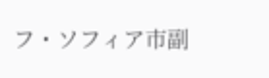フ・ソフィア市副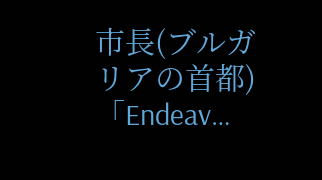市長(ブルガリアの首都) 「Endeav…